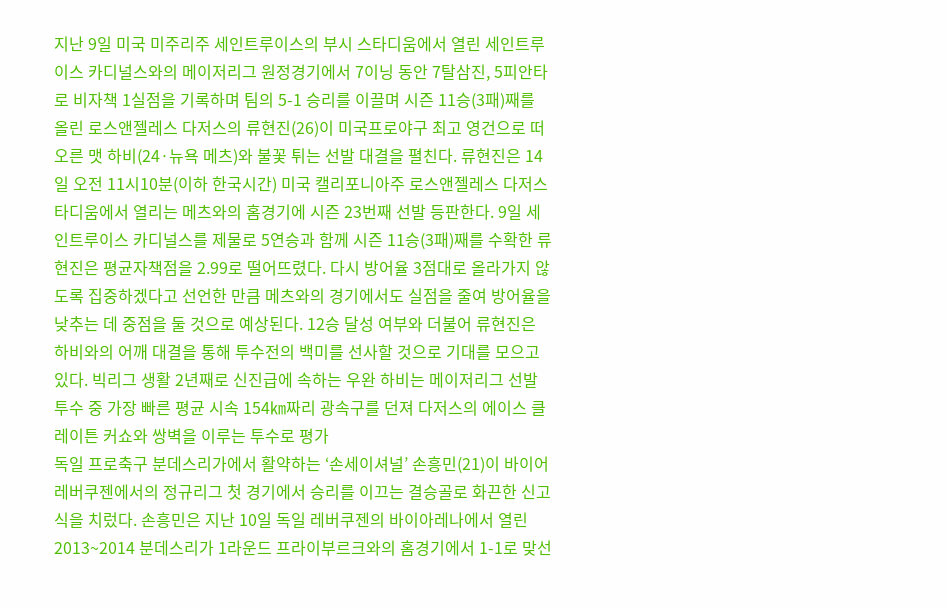지난 9일 미국 미주리주 세인트루이스의 부시 스타디움에서 열린 세인트루이스 카디널스와의 메이저리그 원정경기에서 7이닝 동안 7탈삼진, 5피안타로 비자책 1실점을 기록하며 팀의 5-1 승리를 이끌며 시즌 11승(3패)째를 올린 로스앤젤레스 다저스의 류현진(26)이 미국프로야구 최고 영건으로 떠오른 맷 하비(24·뉴욕 메츠)와 불꽃 튀는 선발 대결을 펼친다. 류현진은 14일 오전 11시10분(이하 한국시간) 미국 캘리포니아주 로스앤젤레스 다저스타디움에서 열리는 메츠와의 홈경기에 시즌 23번째 선발 등판한다. 9일 세인트루이스 카디널스를 제물로 5연승과 함께 시즌 11승(3패)째를 수확한 류현진은 평균자책점을 2.99로 떨어뜨렸다. 다시 방어율 3점대로 올라가지 않도록 집중하겠다고 선언한 만큼 메츠와의 경기에서도 실점을 줄여 방어율을 낮추는 데 중점을 둘 것으로 예상된다. 12승 달성 여부와 더불어 류현진은 하비와의 어깨 대결을 통해 투수전의 백미를 선사할 것으로 기대를 모으고 있다. 빅리그 생활 2년째로 신진급에 속하는 우완 하비는 메이저리그 선발 투수 중 가장 빠른 평균 시속 154㎞짜리 광속구를 던져 다저스의 에이스 클레이튼 커쇼와 쌍벽을 이루는 투수로 평가
독일 프로축구 분데스리가에서 활약하는 ‘손세이셔널’ 손흥민(21)이 바이어 레버쿠젠에서의 정규리그 첫 경기에서 승리를 이끄는 결승골로 화끈한 신고식을 치렀다. 손흥민은 지난 10일 독일 레버쿠젠의 바이아레나에서 열린 2013~2014 분데스리가 1라운드 프라이부르크와의 홈경기에서 1-1로 맞선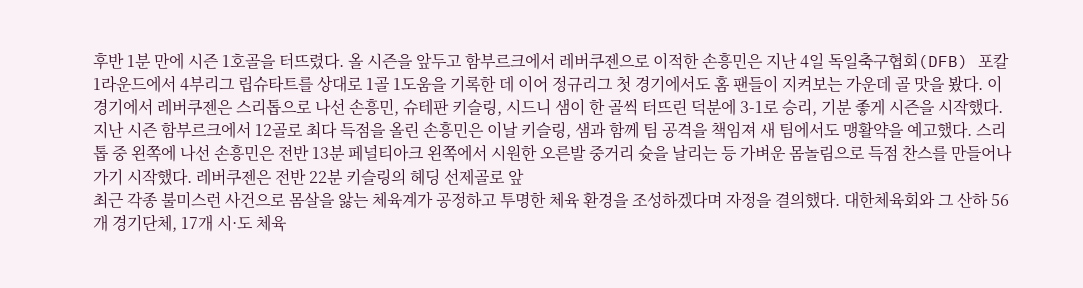후반 1분 만에 시즌 1호골을 터뜨렸다. 올 시즌을 앞두고 함부르크에서 레버쿠젠으로 이적한 손흥민은 지난 4일 독일축구협회(DFB) 포칼 1라운드에서 4부리그 립슈타트를 상대로 1골 1도움을 기록한 데 이어 정규리그 첫 경기에서도 홈 팬들이 지켜보는 가운데 골 맛을 봤다. 이 경기에서 레버쿠젠은 스리톱으로 나선 손흥민, 슈테판 키슬링, 시드니 샘이 한 골씩 터뜨린 덕분에 3-1로 승리, 기분 좋게 시즌을 시작했다. 지난 시즌 함부르크에서 12골로 최다 득점을 올린 손흥민은 이날 키슬링, 샘과 함께 팀 공격을 책임져 새 팀에서도 맹활약을 예고했다. 스리톱 중 왼쪽에 나선 손흥민은 전반 13분 페널티아크 왼쪽에서 시원한 오른발 중거리 슛을 날리는 등 가벼운 몸놀림으로 득점 찬스를 만들어나가기 시작했다. 레버쿠젠은 전반 22분 키슬링의 헤딩 선제골로 앞
최근 각종 불미스런 사건으로 몸살을 앓는 체육계가 공정하고 투명한 체육 환경을 조성하겠다며 자정을 결의했다. 대한체육회와 그 산하 56개 경기단체, 17개 시·도 체육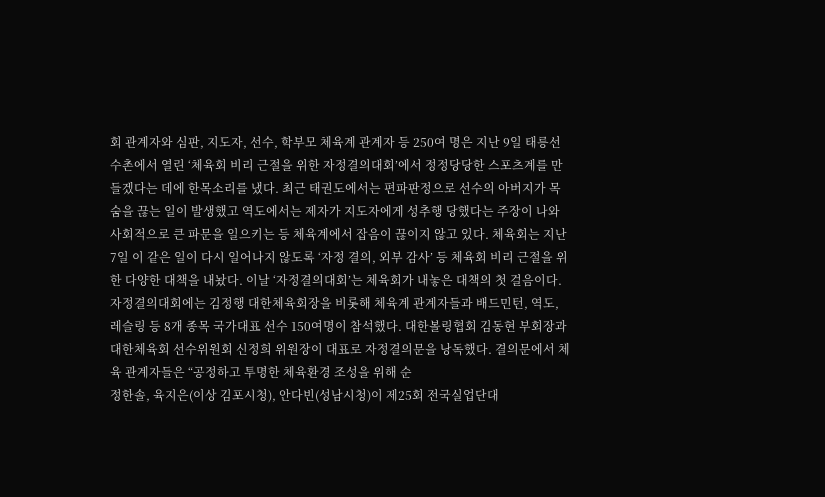회 관계자와 심판, 지도자, 선수, 학부모 체육계 관계자 등 250여 명은 지난 9일 태릉선수촌에서 열린 ‘체육회 비리 근절을 위한 자정결의대회’에서 정정당당한 스포츠계를 만들겠다는 데에 한목소리를 냈다. 최근 태권도에서는 편파판정으로 선수의 아버지가 목숨을 끊는 일이 발생했고 역도에서는 제자가 지도자에게 성추행 당했다는 주장이 나와 사회적으로 큰 파문을 일으키는 등 체육계에서 잡음이 끊이지 않고 있다. 체육회는 지난 7일 이 같은 일이 다시 일어나지 않도록 ‘자정 결의, 외부 감사’ 등 체육회 비리 근절을 위한 다양한 대책을 내놨다. 이날 ‘자정결의대회’는 체육회가 내놓은 대책의 첫 걸음이다. 자정결의대회에는 김정행 대한체육회장을 비롯해 체육계 관계자들과 배드민턴, 역도, 레슬링 등 8개 종목 국가대표 선수 150여명이 참석했다. 대한볼링협회 김동현 부회장과 대한체육회 선수위원회 신정희 위원장이 대표로 자정결의문을 낭독했다. 결의문에서 체육 관계자들은 “공정하고 투명한 체육환경 조성을 위해 순
정한솔, 육지은(이상 김포시청), 안다빈(성남시청)이 제25회 전국실업단대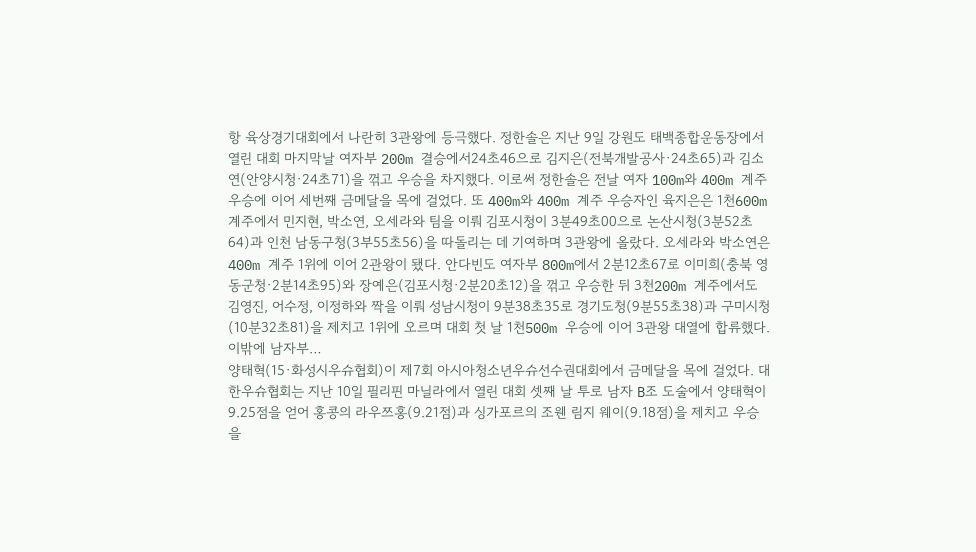항 육상경기대회에서 나란히 3관왕에 등극했다. 정한솔은 지난 9일 강원도 태백종합운동장에서 열린 대회 마지막날 여자부 200m 결승에서24초46으로 김지은(전북개발공사·24초65)과 김소연(안양시청·24초71)을 꺾고 우승을 차지했다. 이로써 정한솔은 전날 여자 100m와 400m 계주 우승에 이어 세번째 금메달을 목에 걸었다. 또 400m와 400m 계주 우승자인 육지은은 1천600m 계주에서 민지현, 박소연, 오세라와 팀을 이뤄 김포시청이 3분49초00으로 논산시청(3분52초64)과 인천 남동구청(3부55초56)을 따돌리는 데 기여하며 3관왕에 올랐다. 오세라와 박소연은 400m 계주 1위에 이어 2관왕이 됐다. 안다빈도 여자부 800m에서 2분12초67로 이미희(충북 영동군청·2분14초95)와 장예은(김포시청·2분20초12)을 꺾고 우승한 뒤 3천200m 계주에서도 김영진, 어수정, 이정하와 짝을 이뤄 성남시청이 9분38초35로 경기도청(9분55초38)과 구미시청(10분32초81)을 제치고 1위에 오르며 대회 첫 날 1천500m 우승에 이어 3관왕 대열에 합류했다. 이밖에 남자부…
양태혁(15·화성시우슈협회)이 제7회 아시아청소년우슈선수권대회에서 금메달을 목에 걸었다. 대한우슈협회는 지난 10일 필리핀 마닐라에서 열린 대회 셋째 날 투로 남자 B조 도술에서 양태혁이 9.25점을 얻어 홍콩의 라우쯔홍(9.21점)과 싱가포르의 조웬 림지 웨이(9.18점)을 제치고 우승을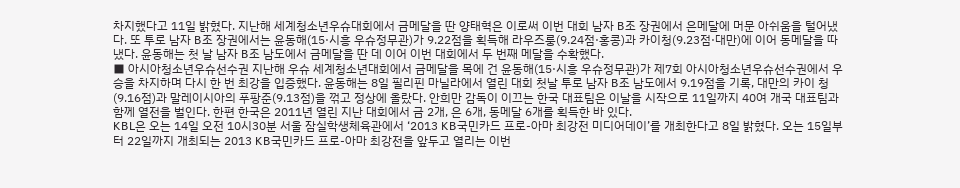차지했다고 11일 밝혔다. 지난해 세계청소년우슈대회에서 금메달을 딴 양태혁은 이로써 이번 대회 남자 B조 장권에서 은메달에 머문 아쉬움을 털어냈다. 또 투로 남자 B조 장권에서는 윤동해(15·시흥 우슈정무관)가 9.22점을 획득해 라우즈룽(9.24점·홍콩)과 카이청(9.23점·대만)에 이어 동메달을 따냈다. 윤동해는 첫 날 남자 B조 남도에서 금메달을 딴 데 이어 이번 대회에서 두 번째 메달을 수확했다.
■ 아시아청소년우슈선수권 지난해 우슈 세계청소년대회에서 금메달을 목에 건 윤동해(15·시흥 우슈정무관)가 제7회 아시아청소년우슈선수권에서 우승을 차지하며 다시 한 번 최강을 입증했다. 윤동해는 8일 필리핀 마닐라에서 열린 대회 첫날 투로 남자 B조 남도에서 9.19점을 기록, 대만의 카이 청(9.16점)과 말레이시아의 푸팡준(9.13점)을 꺾고 정상에 올랐다. 안희만 감독이 이끄는 한국 대표팀은 이날을 시작으로 11일까지 40여 개국 대표팀과 함께 열전을 벌인다. 한편 한국은 2011년 열린 지난 대회에서 금 2개, 은 6개, 동메달 6개를 획득한 바 있다.
KBL은 오는 14일 오전 10시30분 서울 잠실학생체육관에서 ‘2013 KB국민카드 프로-아마 최강전 미디어데이’를 개최한다고 8일 밝혔다. 오는 15일부터 22일까지 개최되는 2013 KB국민카드 프로-아마 최강전을 앞두고 열리는 이번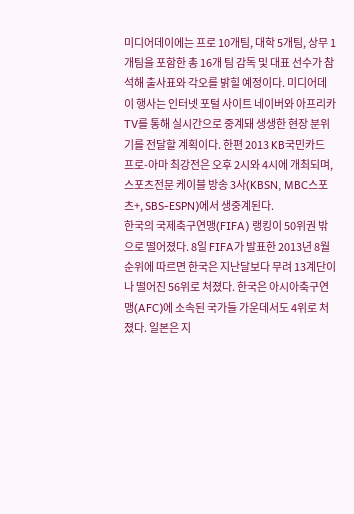미디어데이에는 프로 10개팀, 대학 5개팀, 상무 1개팀을 포함한 총 16개 팀 감독 및 대표 선수가 참석해 출사표와 각오를 밝힐 예정이다. 미디어데이 행사는 인터넷 포털 사이트 네이버와 아프리카TV를 통해 실시간으로 중계돼 생생한 현장 분위기를 전달할 계획이다. 한편 2013 KB국민카드 프로-아마 최강전은 오후 2시와 4시에 개최되며, 스포츠전문 케이블 방송 3사(KBSN, MBC스포츠+, SBS-ESPN)에서 생중계된다.
한국의 국제축구연맹(FIFA) 랭킹이 50위권 밖으로 떨어졌다. 8일 FIFA가 발표한 2013년 8월 순위에 따르면 한국은 지난달보다 무려 13계단이나 떨어진 56위로 처졌다. 한국은 아시아축구연맹(AFC)에 소속된 국가들 가운데서도 4위로 처졌다. 일본은 지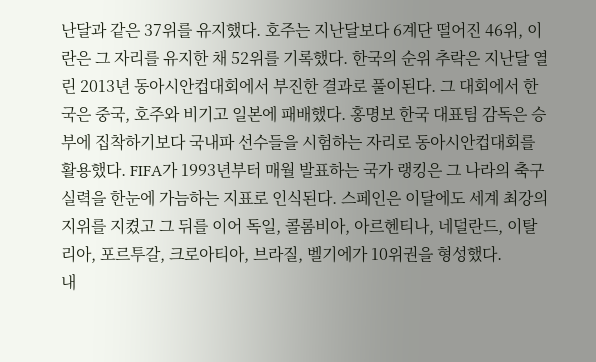난달과 같은 37위를 유지했다. 호주는 지난달보다 6계단 떨어진 46위, 이란은 그 자리를 유지한 채 52위를 기록했다. 한국의 순위 추락은 지난달 열린 2013년 동아시안컵대회에서 부진한 결과로 풀이된다. 그 대회에서 한국은 중국, 호주와 비기고 일본에 패배했다. 홍명보 한국 대표팀 감독은 승부에 집착하기보다 국내파 선수들을 시험하는 자리로 동아시안컵대회를 활용했다. FIFA가 1993년부터 매월 발표하는 국가 랭킹은 그 나라의 축구 실력을 한눈에 가늠하는 지표로 인식된다. 스페인은 이달에도 세계 최강의 지위를 지켰고 그 뒤를 이어 독일, 콜롬비아, 아르헨티나, 네덜란드, 이탈리아, 포르투갈, 크로아티아, 브라질, 벨기에가 10위권을 형성했다.
내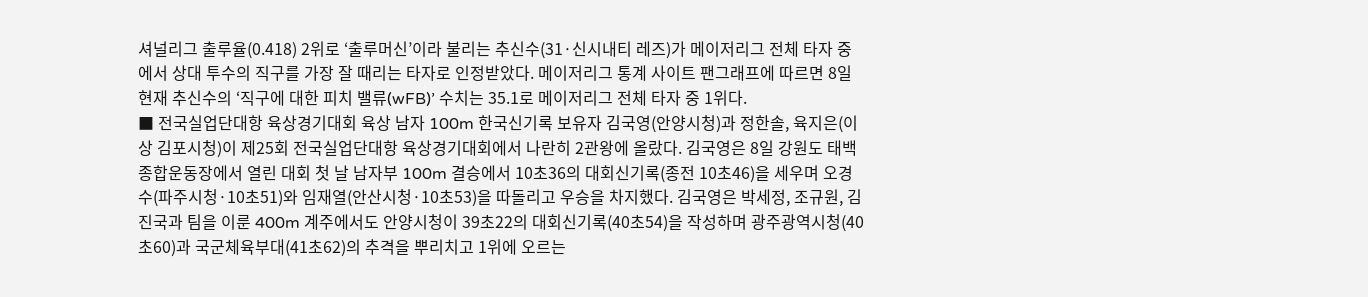셔널리그 출루율(0.418) 2위로 ‘출루머신’이라 불리는 추신수(31·신시내티 레즈)가 메이저리그 전체 타자 중에서 상대 투수의 직구를 가장 잘 때리는 타자로 인정받았다. 메이저리그 통계 사이트 팬그래프에 따르면 8일 현재 추신수의 ‘직구에 대한 피치 밸류(wFB)’ 수치는 35.1로 메이저리그 전체 타자 중 1위다.
■ 전국실업단대항 육상경기대회 육상 남자 100m 한국신기록 보유자 김국영(안양시청)과 정한솔, 육지은(이상 김포시청)이 제25회 전국실업단대항 육상경기대회에서 나란히 2관왕에 올랐다. 김국영은 8일 강원도 태백종합운동장에서 열린 대회 첫 날 남자부 100m 결승에서 10초36의 대회신기록(종전 10초46)을 세우며 오경수(파주시청·10초51)와 임재열(안산시청·10초53)을 따돌리고 우승을 차지했다. 김국영은 박세정, 조규원, 김진국과 팀을 이룬 400m 계주에서도 안양시청이 39초22의 대회신기록(40초54)을 작성하며 광주광역시청(40초60)과 국군체육부대(41초62)의 추격을 뿌리치고 1위에 오르는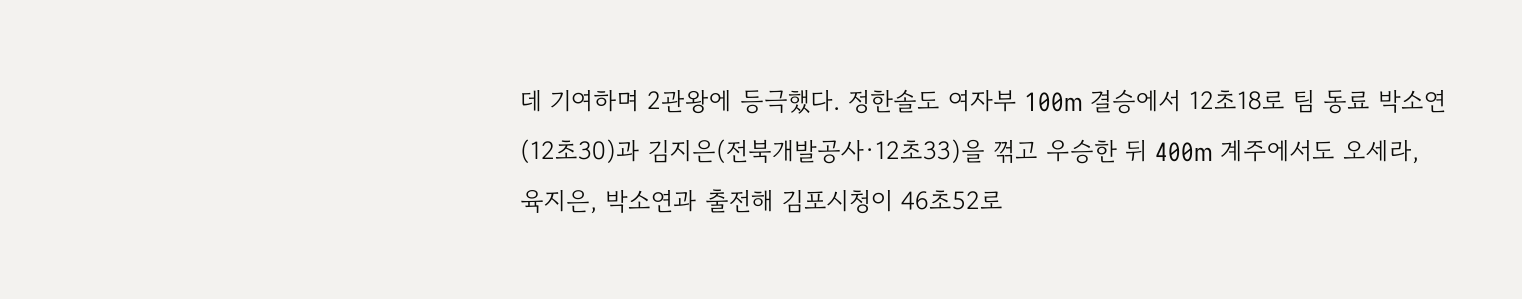데 기여하며 2관왕에 등극했다. 정한솔도 여자부 100m 결승에서 12초18로 팀 동료 박소연(12초30)과 김지은(전북개발공사·12초33)을 꺾고 우승한 뒤 400m 계주에서도 오세라, 육지은, 박소연과 출전해 김포시청이 46초52로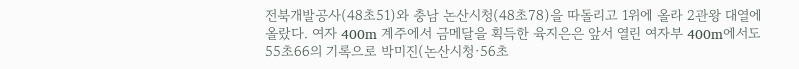전북개발공사(48초51)와 충남 논산시청(48초78)을 따돌리고 1위에 올라 2관왕 대열에 올랐다. 여자 400m 계주에서 금메달을 획득한 육지은은 앞서 열린 여자부 400m에서도 55초66의 기록으로 박미진(논산시청·56초